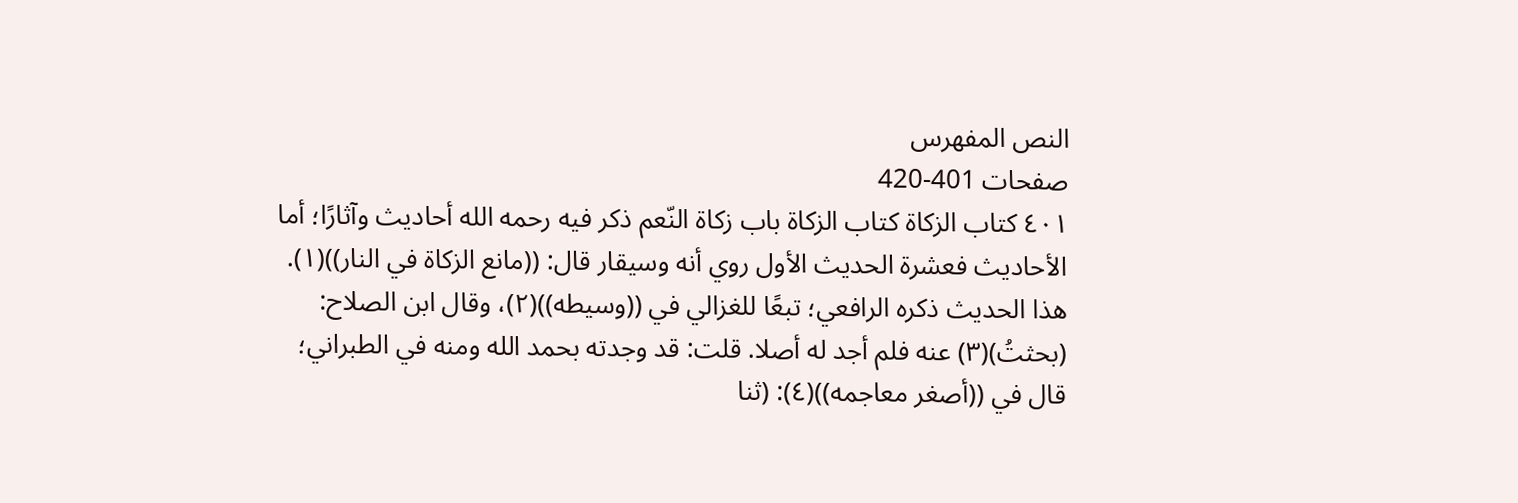النص المفهرس
صفحات 401-420
٤٠١ كتاب الزكاة كتاب الزكاة باب زكاة النّعم ذكر فيه رحمه الله أحاديث وآثارًا؛ أما الأحاديث فعشرة الحدیث الأول روي أنه وسيقار قال: ((مانع الزكاة في النار))(١). هذا الحديث ذكره الرافعي؛ تبعًا للغزالي في ((وسيطه))(٢)، وقال ابن الصلاح: (بحثتُ)(٣) عنه فلم أجد له أصلا. قلت: قد وجدته بحمد الله ومنه في الطبراني؛ قال في ((أصغر معاجمه))(٤): (ثنا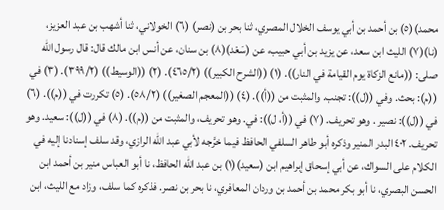محمد)(٥) بن أحمد بن أبي يوسف الخلال المصري، ثنا بحر بن (نصر) (٦) الخولاني، ثنا أشهب بن عبد العزيز، (نا)(٧) الليث ابن سعد، عن يزيد بن أبي حبيب، عن (سَعْد)(٨) بن سنان، عن أنس ابن مالك قال: قال رسول الله صلى: ((مانع الزكاة يوم القيامة في النار)). (١) ((الشرح الكبير)) (٤٦٥/٢). (٢) ((الوسيط)) (٣٩٩/٢). (٣) في ((م): بحث. وفي ((ل)): تجنب. والمثبت من ((أ)). (٤) ((المعجم الصغير)) (٥٨/٢). (٥) تكررت في ((م)). (٦) في ((ل)): نصير . وهو تحريف. (٧) في ((أ، ل)): في. وهو تحريف، والمثبت من ((م)). (٨) في ((ل)): سعيد. وهو تحريف. ٤٠٢ البدر المنير وذكره أبو طاهر السلفي الحافظ فيما خرَّجه لأبي عبد الله الرازي، وقد سلف إسنادنا إليه في الكلام على السواك، عن أبي إسحاق إبراهيم ابن (سعيد)(١) بن عبد الله الحافظ، نا أبو العباس منير بن أحمد ابن الحسن البصري، نا أبو بكر محمد بن أحمد بن وردان المعافري، نا بحر بن نصر. فذكره كما سلف، وزاد مع الليث، ابن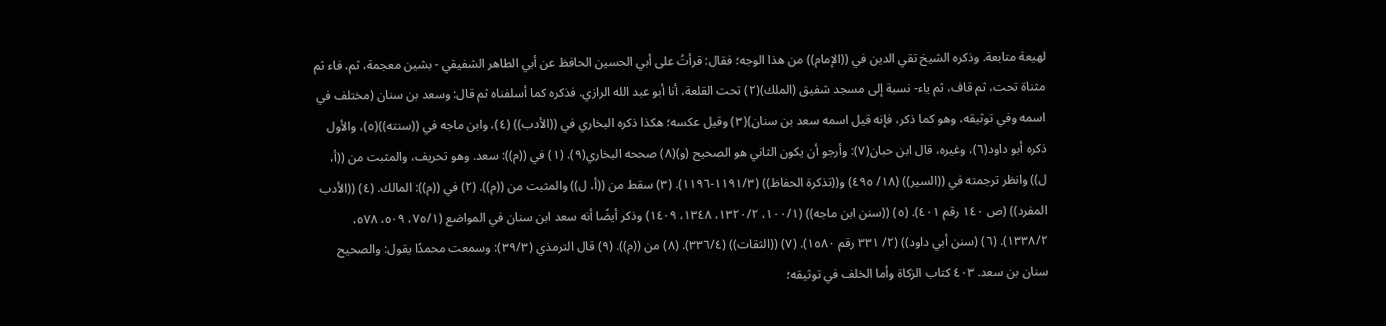لهيعة متابعة. وذكره الشيخ تقي الدين في ((الإمام)) من هذا الوجه؛ فقال: قرأتُ على أبي الحسين الحافظ عن أبي الطاهر الشفيقي - بشين معجمة، ثم، فاء ثم مثناة تحت، ثم قاف، ثم ياء- نسبة إلى مسجد شفيق (الملك)(٢) تحت القلعة، أنا أبو عبد الله الرازي. فذكره كما أسلفناه ثم قال: وسعد بن سنان (مختلف في اسمه وفي توثيقه، وهو كما ذكر، فإنه قیل اسمه سعد بن سنان)(٣) وقيل عكسه؛ هكذا ذكره البخاري في ((الأدب)) (٤)، وابن ماجه في ((سنته))(٥)، والأول ذكره أبو داود(٦)، وغيره، قال ابن حبان(٧): وأرجو أن يكون الثاني هو الصحيح (و)(٨) صححه البخاري(٩). (١) في ((م)): سعد. وهو تحريف، والمثبت من ((أ، ل)) وانظر ترجمته في ((السير)) (١٨/ ٤٩٥) و((تذكرة الحفاظ)) (١١٩١/٣-١١٩٦). (٣) سقط من ((أ، ل)) والمثبت من ((م)). (٢) في ((م)): المالك. (٤) ((الأدب المفرد)) (ص ١٤٠ رقم ٤٠١). (٥) ((سنن ابن ماجه)) (١٠٠/١، ١٣٢٠/٢، ١٣٤٨، ١٤٠٩) وذكر أيضًا أنه سعد ابن سنان في المواضع (٧٥/١، ٥٠٩، ٥٧٨، ١٣٣٨/٢). (٦) (سنن أبي داود)) (٢/ ٣٣١ رقم ١٥٨٠). (٧) ((الثقات)) (٣٣٦/٤). (٨) من ((م)). (٩) قال الترمذي (٣٩/٣): وسمعت محمدًا يقول: والصحيح سنان بن سعد. ٤٠٣ كتاب الزكاة وأما الخلف في توثيقه؛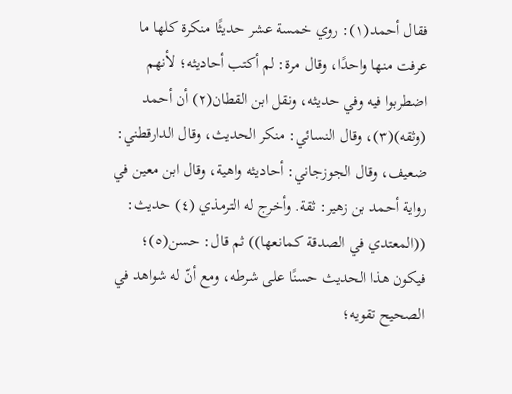فقال أحمد(١): روي خمسة عشر حديثًا منكرة كلها ما عرفت منها واحدًا، وقال مرة: لم أكتب أحاديثه؛ لأنهم اضطربوا فيه وفي حديثه، ونقل ابن القطان(٢) أن أحمد (وثقه)(٣)، وقال النسائي: منكر الحديث، وقال الدارقطني: ضعيف، وقال الجوزجاني: أحاديثه واهية، وقال ابن معين في رواية أحمد بن زهير: ثقة. وأخرج له الترمذي (٤) حديث: ((المعتدي في الصدقة كمانعها)) ثم قال: حسن(٥)؛ فيكون هذا الحديث حسنًا على شرطه، ومع أنّ له شواهد في الصحيح تقویه؛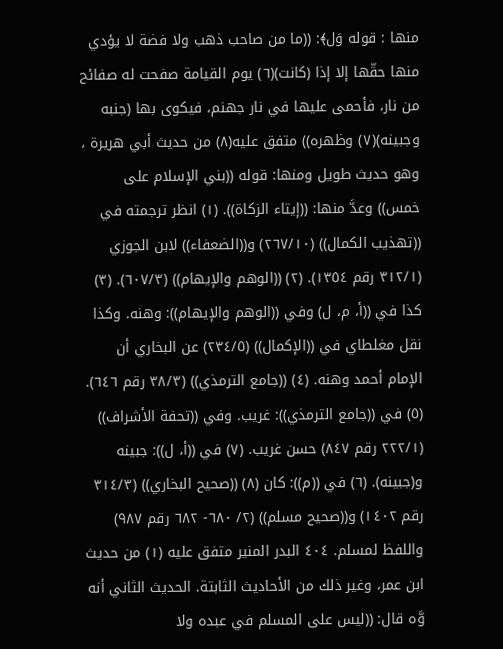منها : قوله وَل﴾: ((ما من صاحب ذهب ولا فضة لا يؤدي منها حقّها إلا إذا (كانت)(٦) يوم القيامة صفحت له صفائح من نار، فأحمى عليها في نار جهنم، فيكوى بها (جنبه وجبينه)(٧) وظهره)) متفق عليه(٨) من حديث أبي هريرة ، وهو حديث طويل ومنها: قوله ((بني الإسلام على خمس)) وعدَّ منها: ((إيتاء الزكاة)). (١) انظر ترجمته في ((تهذيب الكمال)) (٢٦٧/١٠) و((الضعفاء)) لابن الجوزي (٣١٢/١ رقم ١٣٥٤). (٢) ((الوهم والإيهام)) (٦٠٧/٣). (٣) كذا في ((أ، م، ل) وفي ((الوهم والإيهام)): وهنه. وكذا نقل مغلطاي في ((الإكمال)) (٢٣٤/٥) عن البخاري أن الإمام أحمد وهنه. (٤) ((جامع الترمذي)) (٣٨/٣ رقم ٦٤٦). (٥) في ((جامع الترمذي)): غريب. وفي ((تحفة الأشراف)) (٢٢٢/١ رقم ٨٤٧) حسن غريب. (٧) في ((أ، ل)): جبينه و(جبينه). (٦) في ((م)): كان (٨) ((صحيح البخاري)) (٣١٤/٣ رقم ١٤٠٢) و((صحيح مسلم)) (٢/ ٦٨٠- ٦٨٢ رقم ٩٨٧) واللفظ لمسلم. ٤٠٤ البدر المنير متفق عليه (١) من حديث ابن عمر، وغير ذلك من الأحاديث الثابتة. الحديث الثاني أنه وَّه قال: ((ليس على المسلم في عبده ولا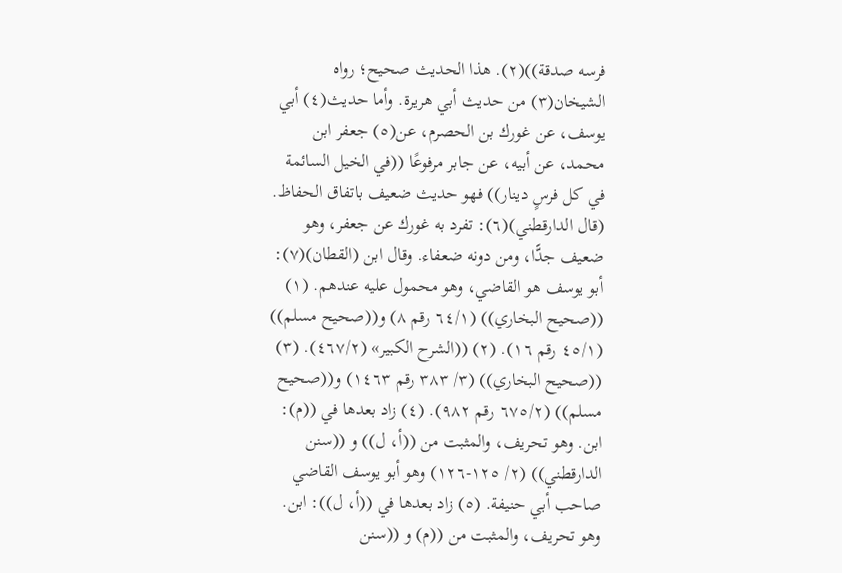فرسه صدقة))(٢). هذا الحديث صحيح؛ رواه الشيخان(٣) من حديث أبي هريرة. وأما حديث(٤) أبي يوسف، عن غورك بن الحصرم، عن(٥) جعفر ابن محمد، عن أبيه، عن جابر مرفوعًا ((في الخيل السائمة في كل فرسٍ دينار)) فهو حديث ضعيف باتفاق الحفاظ. (قال الدارقطني)(٦): تفرد به غورك عن جعفر، وهو ضعيف جدًّا، ومن دونه ضعفاء. وقال ابن (القطان)(٧): أبو يوسف هو القاضي، وهو محمول عليه عندهم. (١) ((صحيح البخاري)) (٦٤/١ رقم ٨) و((صحيح مسلم)) (٤٥/١ رقم ١٦). (٢) ((الشرح الكبير» (٤٦٧/٢). (٣) ((صحيح البخاري)) (٣/ ٣٨٣ رقم ١٤٦٣) و((صحيح مسلم)) (٦٧٥/٢ رقم ٩٨٢). (٤) زاد بعدها في ((م): ابن. وهو تحريف، والمثبت من ((أ، ل)) و ((سنن الدارقطني)) (٢/ ١٢٥-١٢٦) وهو أبو يوسف القاضي صاحب أبي حنيفة. (٥) زاد بعدها في ((أ، ل)): ابن. وهو تحريف، والمثبت من ((م) و ((سنن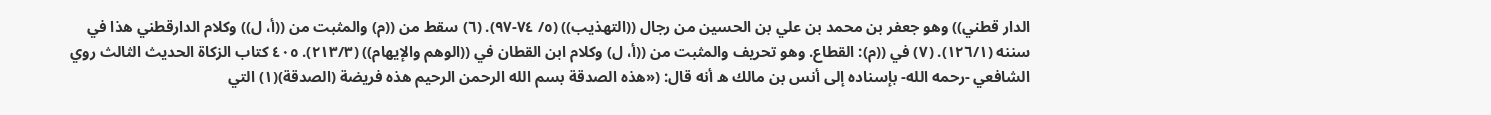الدار قطني)) وهو جعفر بن محمد بن علي بن الحسين من رجال ((التهذيب)) (٥/ ٧٤-٩٧). (٦) سقط من ((م) والمثبت من ((أ، ل)) وكلام الدارقطني هذا في سننه (١٢٦/١). (٧) في ((م): القطاع. وهو تحريف والمثبت من ((أ، ل) وكلام ابن القطان في ((الوهم والإيهام)) (٢١٣/٣). ٤٠٥ كتاب الزكاة الحديث الثالث روي الشافعي -رحمه الله- بإسناده إلى أنس بن مالك ه أنه قال: («هذه الصدقة بسم الله الرحمن الرحيم هذه فريضة (الصدقة)(١) التي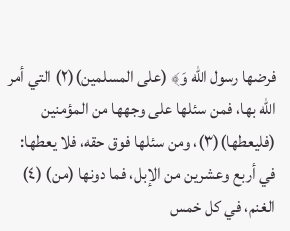فرضها رسول الله وَ﴾ (على المسلمين)(٢) التي أمر الله بها، فمن سئلها على وجهها من المؤمنين (فليعطها)(٣)، ومن سئلها فوق حقه، فلا يعطها: في أربع وعشرين من الإبل، فما دونها (من) (٤) الغنم، في كل خمس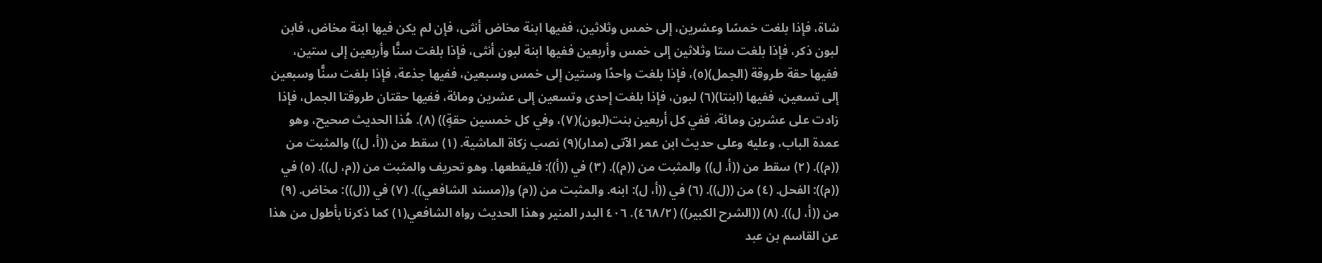شاة، فإذا بلغت خمسًا وعشرین، إلى خمس وثلاثين، ففيها ابنة مخاض أنثى، فإن لم يكن فيها ابنة مخاض، فابن لبون ذكر، فإذا بلغت ستا وثلاثين إلى خمس وأربعين ففيها ابنة لبون أنثى، فإذا بلغت سنًّا وأربعين إلى ستين، ففيها حقة طروقة (الجمل)(٥)، فإذا بلغت واحدًا وستين إلى خمس وسبعين، ففيها جذعة، فإذا بلغت سنًّا وسبعين إلى تسعين، ففيها (ابنتا)(٦) لبون، فإذا بلغت إحدى وتسعين إلى عشرين ومائة، ففيها حقتان طروقتا الجمل، فإذا زادت على عشرين ومائة، ففي كل أربعين بنت(لبون)(٧)، وفي كل خمسين حقةٍ)) (٨). هُذا الحديث صحيح، وهو عمدة الباب، وعليه وعلى حديث ابن عمر الآتى (مدار)(٩) نصب زكاة الماشية. (١) سقط من ((أ، ل)) والمثبت من ((م)). (٢) سقط من ((أ، ل)) والمثبت من ((م)). (٣) في ((أ)): فليقطعها. وهو تحريف والمثبت من ((م، ل)). (٥) في ((م)): الفحل. (٤) من ((ل)). (٦) في ((أ، ل): ابنه. والمثبت من ((م) و((مسند الشافعي)). (٧) في ((ل)): مخاض. (٩) من ((أ، ل)). (٨) ((الشرح الكبير)) (٤٦٨/٢). ٤٠٦ البدر المنير وهذا الحديث رواه الشافعي(١) كما ذكرنا بأطول من هذا عن القاسم بن عبد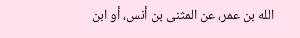الله بن عمر، عن المثنى بن أنس، أو ابن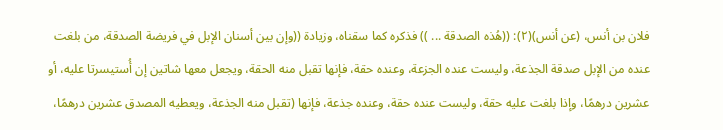فلان بن أنس، (عن أنس)(٢): ((هُذه الصدقة ... )) فذكره كما سقناه، وزيادة ((وإن بين أسنان الإبل في فريضة الصدقة، من بلغت عنده من الإبل صدقة الجذعة، وليست عنده الجزعة، وعنده حقة، فإنها تقبل منه الحقة، ويجعل معها شاتين إن أُستيسرتا عليه، أو عشرين درهمًا، وإذا بلغت عليه حقة، وليست عنده حقة، وعنده جذعة، فإنها (تقبل منه الجذعة، ويعطيه المصدق عشرین درهمًا،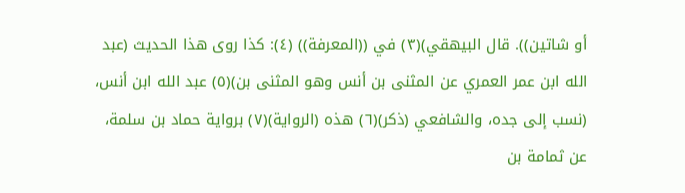أو شاتین)). قال البيهقي)(٣) في ((المعرفة)) (٤): كذا روى هذا الحديث (عبد الله ابن عمر العمري عن المثنى بن أنس وهو المثنى بن)(٥) عبد الله ابن أنس، (نسب إلى جده، والشافعي (ذكر)(٦) هذه (الرواية)(٧) برواية حماد بن سلمة، عن ثمامة بن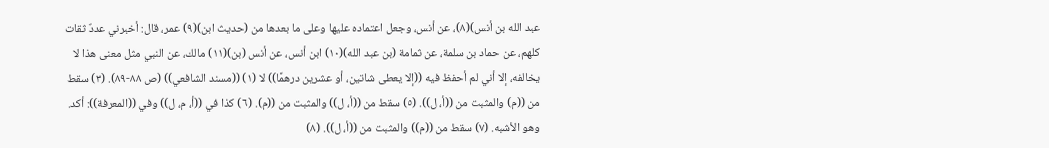عبد الله بن أنس)(٨)، عن أنس، وجعل اعتماده عليها وعلى ما بعدها من (حديث ابن)(٩) عمر، قال: أخبرني عددٌ ثقات كلهم، عن حماد بن سلمة، عن ثمامة (بن عبد الله)(١٠) ابن أنس، عن أنس (بن)(١١) مالك، عن النبي مثل معنى هذا لا يخالفه، إلا أني لم أحفظ فيه ((إلا يعطى شاتين، أو عشرين درهمًا)) لا (١) ((مسند الشافعي)) (ص ٨٨-٨٩). (٣) سقط من ((م) والمثبت من ((أ، ل)). (٥) سقط من ((أ، ل)) والمثبت من ((م). (٦) كذا في ((أ، م، ل)) وفي ((المعرفة)): أكد. وهو الأشبه. (٧) سقط من ((م)) والمثبت من ((أ، ل)). (٨)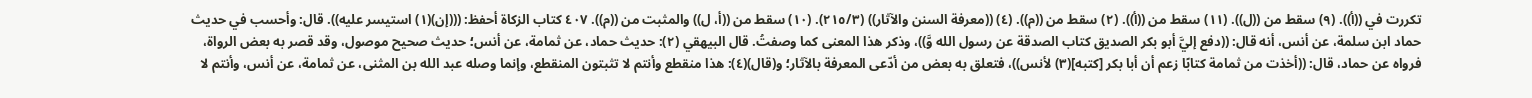تكررت في ((أ)). (٩) سقط من ((ل)). (١١) سقط من ((أ)). (٢) سقط من ((م)). (٤) ((معرفة السنن والآثار)) (٢١٥/٣). (١٠) سقط من ((أ، ل)) والمثبت من ((م)). ٤٠٧ كتاب الزكاة أحفظ: (((إن)(١) استيسر عليه)). قال: وأحسب في حديث حماد ابن سلمة، عن أنس، أنه قال: ((دفع إليَّ أبو بكر الصديق كتاب الصدقة عن رسول الله وَّ))، وذكر هذا المعنى كما وصفتُ. قال البيهقي (٢): حديث حماد، عن ثمامة، عن أنس؛ حديث صحيح موصول، وقد قصر به بعض الرواة، فرواه عن حماد، قال: ((أخذت من ثمامة كتابًا زعم أن أبا بكر [كتبه](٣) لأنس))، فتعلق به بعض من أدّعى المعرفة بالآثار؛ و(قال)(٤): هذا منقطع وأنتم لا تثبتون المنقطع، وإنما وصله عبد الله بن المثنى، عن ثمامة، عن أنس، وأنتم لا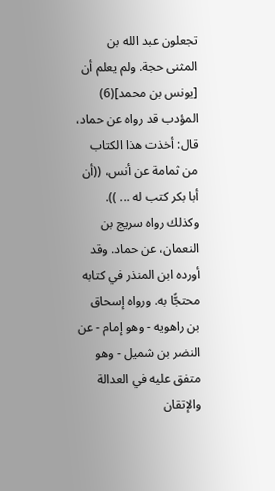تجعلون عبد الله بن المثنى حجة. ولم يعلم أن [يونس بن محمد](6) المؤدب قد رواه عن حماد، قال: أخذت هذا الكتاب من ثمامة عن أنس، ((أن أبا بكر كتب له ... )). وكذلك رواه سريج بن النعمان، عن حماد. وقد أورده ابن المنذر في كتابه محتجًّا به. ورواه إسحاق بن راهويه - وهو إمام - عن النضر بن شميل - وهو متفق عليه في العدالة والإتقان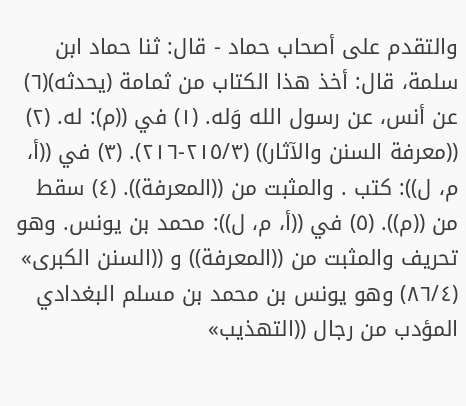والتقدم على أصحاب حماد - قال: ثنا حماد ابن سلمة، قال: أخذ هذا الكتاب من ثمامة (يحدثه)(٦) عن أنس، عن رسول الله وَله. (١) في ((م): له. (٢) ((معرفة السنن والآثار)) (٢١٥/٣-٢١٦). (٣) في ((أ، م، ل)): كتب . والمثبت من ((المعرفة)). (٤) سقط من ((م)). (٥) في ((أ، م، ل)): محمد بن يونس. وهو تحريف والمثبت من ((المعرفة)) و ((السنن الكبرى» (٨٦/٤) وهو يونس بن محمد بن مسلم البغدادي المؤدب من رجال ((التهذيب»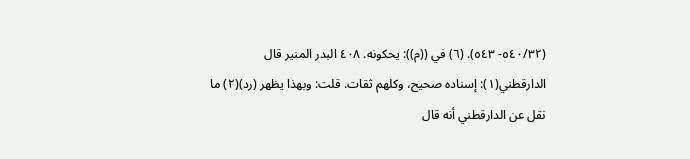(٥٤٠/٣٢- ٥٤٣). (٦) في ((م)): یحکونه. ٤٠٨ البدر المنير قال الدارقطني(١): إسناده صحيح، وكلهم ثقات. قلت: وبهذا يظهر (رد)(٢) ما نقل عن الدارقطني أنه قال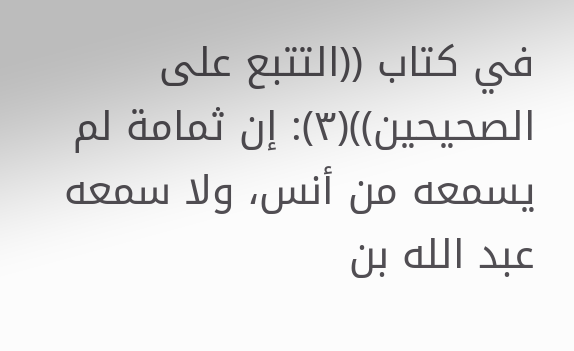في كتاب ((التتبع على الصحيحين))(٣): إن ثمامة لم يسمعه من أنس، ولا سمعه عبد الله بن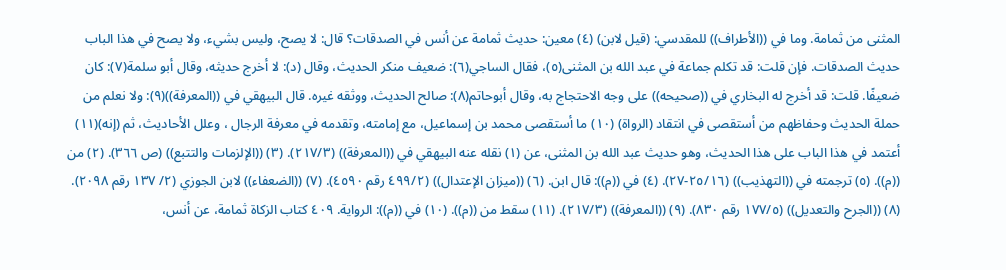المثنى من ثمامة. وما في ((الأطراف)) للمقدسي: (قيل لابن) (٤) معين: حديث ثمامة عن أنس في الصدقات؟ قال: لا يصح، وليس بشيء، ولا يصح في هذا الباب حديث الصدقات. فإن قلت: قد تكلم جماعة في عبد الله بن المثنى(٥)، فقال الساجي(٦): ضعيف منكر الحديث، وقال (د): لا أخرج حديثه، وقال أبو سلمة(٧): كان ضعيفًا. قلت: قد أخرج له البخاري في ((صحيحه)) على وجه الاحتجاج به، وقال أبوحاتم(٨): صالح الحديث، ووثقه غيره. قال البيهقي في ((المعرفة))(٩): ولا نعلم من حملة الحديث وحفاظهم من أستقصى في انتقاد (الرواة) (١٠) ما أستقصى محمد بن إسماعيل، مع إمامته، وتقدمه في معرفة الرجال ، وعلل الأحاديث، ثم (إنه)(١١) أعتمد في هذا الباب على هذا الحديث، وهو حديث عبد الله بن المثنى، عن (١) نقله عنه البيهقي في ((المعرفة)) (٢١٧/٣). (٣) ((الإلزمات والتتبع)) (ص ٣٦٦). (٢) من ((م)). (٥) ترجمته في ((التهذيب)) (٢٥/١٦-٢٧). (٤) في ((م)): قال ابن. (٦) ((ميزان الإعتدال)) (٤٩٩/٢ رقم ٤٥٩٠). (٧) ((الضعفاء)) لابن الجوزي (٢/ ١٣٧ رقم ٢٠٩٨). (٨) ((الجرح والتعديل)) (١٧٧/٥ رقم ٨٣٠). (٩) ((المعرفة)) (٢١٧/٣). (١١) سقط من ((م)). (١٠) في ((م)): الرواية. ٤٠٩ كتاب الزكاة ثمامة، عن أنس،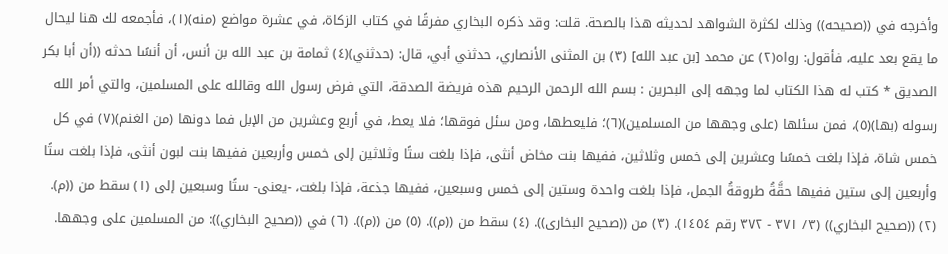وأخرجه في ((صحيحه)) وذلك لكثرة الشواهد لحديثه هذا بالصحة. قلت: وقد ذكره البخاري مفرقًا في كتاب الزكاة، في عشرة مواضع (منه)(١)، فأجمعه لك هنا ليحال ما يقع بعد عليه، فأقول: رواه(٢) عن محمد [بن عبد الله] (٣) بن المثنى الأنصاري، حدثني أبي، قال: (حدثني)(٤) ثمامة بن عبد الله بن أنس، أن أنسًا حدثه ((أن أبا بكر الصديق * كتب له هذا الكتاب لما وجهه إلى البحرين : بسم الله الرحمن الرحيم هذه فريضة الصدقة، التي فرض رسول الله وقالله على المسلمين، والتي أمر الله رسوله (بها)(٥)، فمن سئلها (على وجهها من المسلمين)(٦)؛ فليعطها، ومن سئل فوقها؛ فلا يعط، في أربع وعشرين من الإبل فما دونها (من الغنم)(٧) في كل خمس شاة، فإذا بلغت خمسًا وعشرين إلى خمس وثلاثين، ففيها بنت مخاض أنثى، فإذا بلغت ستًا وثلاثين إلى خمس وأربعين ففيها بنت لبون أنثى، فإذا بلغت ستًا وأربعين إلى ستين ففيها حقَّةُ طروقةُ الجمل، فإذا بلغت واحدة وستين إلى خمس وسبعين، ففيها جذعة، فإذا بلغت، -يعنى- ستًا وسبعين إلى (١) سقط من ((م). (٢) ((صحيح البخاري)) (٣/ ٣٧١ - ٣٧٢ رقم ١٤٥٤). (٣) من ((صحيح البخارى)). (٤) سقط من ((م)). (٥) من ((م)). (٦) في ((صحيح البخاري)): من المسلمين على وجهها.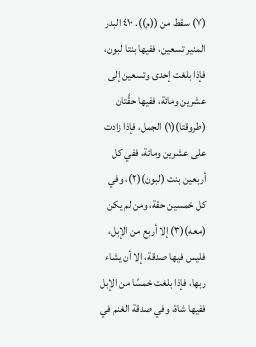(٧) سقط من ((م)). ٤١٠ البدر المنير تسعين، ففيها بنتا لبون، فإذا بلغت إحدى وتسعين إلى عشرين ومائة، ففيها حقَّتان (طروقتا)(١) الجمل، فإذا زادت على عشرين ومائة، ففي كل أربعين بنت (لبون)(٢)، وفي كل خمسين حقة، ومن لم يكن (معه)(٣) إلا أربع من الإبل، فليس فيها صدقة، إلا أن يشاء ربها، فإذا بلغت خمسًا من الإبل ففيها شاة، وفي صدقة الغنم في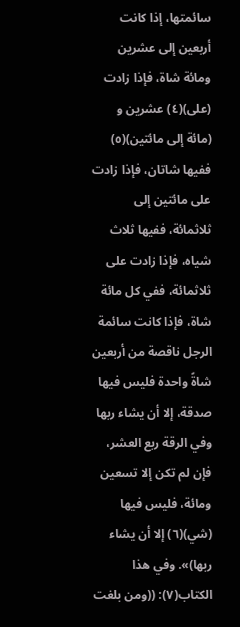سائمتها، إذا كانت أربعين إلى عشرين ومائة شاة، فإذا زادت (على)(٤) عشرين و (مائة إلى مائتين)(٥) ففيها شاتان، فإذا زادت على مائتين إلى ثلاثمائة، ففيها ثلاث شياه، فإذا زادت على ثلاثمائة، ففي كل مائة شاة، فإذا كانت سائمة الرجل ناقصة من أربعين شاةً واحدة فليس فيها صدقة، إلا أن يشاء ربها وفي الرقة ربع العشر، فإن لم تكن إلا تسعين ومائة، فليس فيها (شي)(٦) إلا أن يشاء ربها)». وفي هذا الكتاب(٧): ((ومن بلغت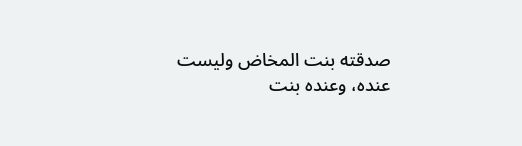صدقته بنت المخاض وليست عنده، وعنده بنت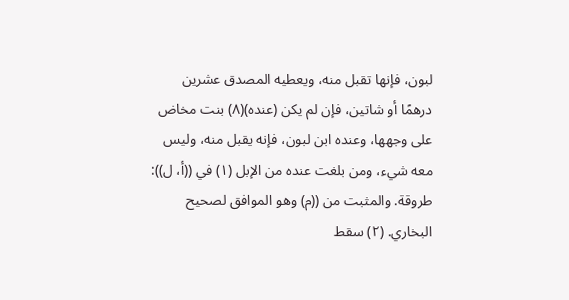لبون، فإنها تقبل منه، ويعطيه المصدق عشرين درهمًا أو شاتين، فإن لم يكن (عنده)(٨) بنت مخاض على وجهها، وعنده ابن لبون، فإنه يقبل منه، وليس معه شيء، ومن بلغت عنده من الإبل (١) في ((أ، ل)): طروقة. والمثبت من ((م) وهو الموافق لصحيح البخاري. (٢) سقط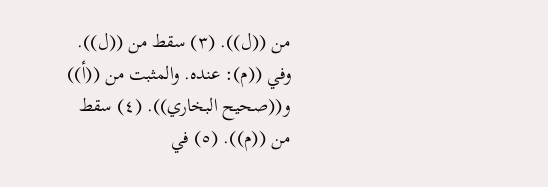من ((ل)). (٣) سقط من ((ل)). وفي ((م): عنده. والمثبت من ((أ)) و((صحيح البخاري)). (٤) سقط من ((م)). (٥) في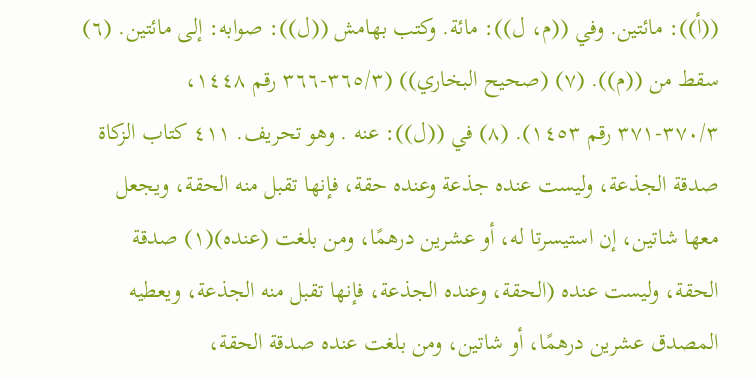((أ)): مائتين. وفي ((م، ل)): مائة. وكتب بهامش ((ل)): صوابه: إلى مائتين. (٦) سقط من ((م)). (٧) (صحيح البخاري)) (٣٦٥/٣-٣٦٦ رقم ١٤٤٨، ٣٧٠/٣-٣٧١ رقم ١٤٥٣). (٨) في ((ل)): عنه . وهو تحريف. ٤١١ كتاب الزكاة صدقة الجذعة، وليست عنده جذعة وعنده حقة، فإنها تقبل منه الحقة، ويجعل معها شاتين، إن استيسرتا له، أو عشرين درهمًا، ومن بلغت (عنده)(١) صدقة الحقة، وليست عنده (الحقة، وعنده الجذعة، فإنها تقبل منه الجذعة، ويعطيه المصدق عشرين درهمًا، أو شاتين، ومن بلغت عنده صدقة الحقة،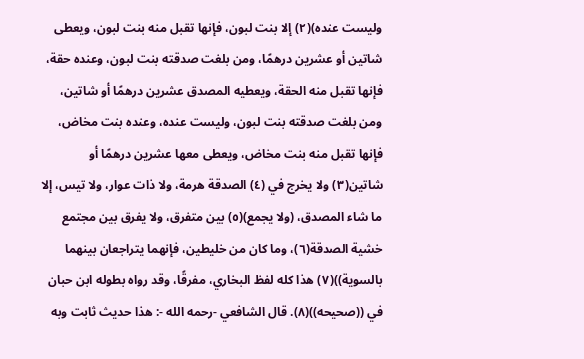وليست عنده)(٢) إلا بنت لبون، فإنها تقبل منه بنت لبون، ويعطى شاتين أو عشرين درهمًا، ومن بلغت صدقته بنت لبون، وعنده حقة، فإنها تقبل منه الحقة، ويعطيه المصدق عشرين درهمًا أو شاتين، ومن بلغت صدقته بنت لبون، وليست عنده، وعنده بنت مخاض، فإنها تقبل منه بنت مخاض، ويعطى معها عشرين درهمًا أو شاتين(٣) ولا يخرج في (٤) الصدقة هرمة، ولا ذات عوار، ولا تيس، إلا ما شاء المصدق، (ولا يجمع)(٥) بين متفرق، ولا يفرق بين مجتمع خشية الصدقة(٦)، وما كان من خليطين، فإنهما يتراجعان بينهما بالسوية))(٧) هذا كله لفظ البخاري، مفرقًا، وقد رواه بطوله ابن حبان في ((صحیحه))(٨). قال الشافعي -رحمه الله -: هذا حديث ثابت وبه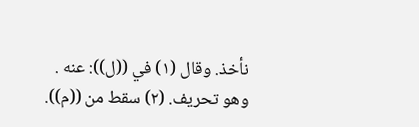نأخذ. وقال (١) في ((ل)): عنه . وهو تحريف. (٢) سقط من ((م)).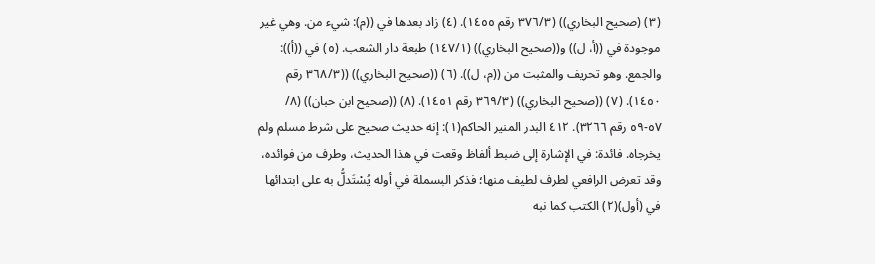(٣) (صحيح البخاري)) (٣٧٦/٣ رقم ١٤٥٥). (٤) زاد بعدها في ((م): شيء من. وهي غير موجودة في ((أ، ل)) و((صحيح البخاري)) (١٤٧/١) طبعة دار الشعب. (٥) في ((أ)): والجمع. وهو تحريف والمثبت من ((م، ل)). (٦) ((صحيح البخاري)) ((٣٦٨/٣ رقم ١٤٥٠). (٧) ((صحيح البخاري)) (٣٦٩/٣ رقم ١٤٥١). (٨) ((صحيح ابن حبان)) (٨/ ٥٧-٥٩ رقم ٣٢٦٦). ٤١٢ البدر المنير الحاكم(١): إنه حديث صحيح على شرط مسلم ولم يخرجاه. فائدة: في الإشارة إلى ضبط ألفاظ وقعت في هذا الحديث، وطرف من فوائده، وقد تعرض الرافعي لطرف لطيف منها؛ فذكر البسملة في أوله يُسْتَدلُّ به على ابتدائها في (أول)(٢) الكتب كما نبه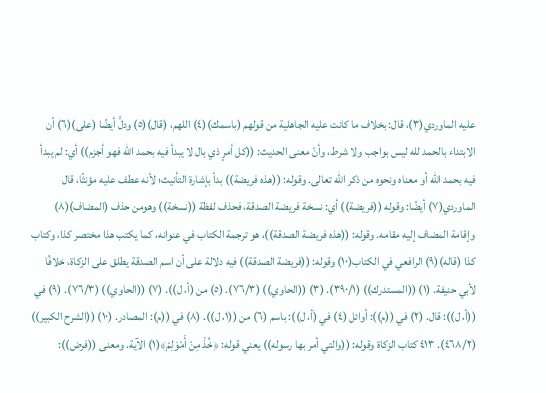عليه الماوردي(٣)، قال: بخلاف ما كانت عليه الجاهلية من قولهم (باسمك)(٤) اللهم، (قال)(٥) ودلَّ أيضًا (على)(٦) أن الابتداء بالحمد لله ليس بواجب ولا شرط، وأنّ معنى الحديث: ((كل أمرٍ ذي بال لا يبدأ فيه بحمد الله فهو أجزم)) أي: لم يبدأ فيه بحمد الله أو معناه ونحوه من ذكر الله تعالى. وقوله: ((هذه فريضة)) بدأ بإشارة التأنيث؛ لأنه عطف عليه مؤنثًا، قال الماوردي(٧) أيضًا: وقوله ((فريضة)) أي: نسخة فريضة الصدقة، فحذف لفظة ((نسخة)) وهومن حذف (المضاف)(٨) وإقامة المضاف إليه مقامه. وقوله: ((هذه فريضة الصدقة))، هو ترجمة الكتاب في عنوانه، كما يكتب هذا مختصر كذا، وكتاب كذا (قاله)(٩) الرافعي في الكتاب(١٠) وقوله: ((فريضة الصدقة)) فيه دلالة على أن اسم الصدقة يطلق على الزكاة، خلافًا لأبي حنيفة. (١) ((المستدرك)) (٣٩٠/١). (٣) ((الحاوي)) (٧٦/٣). (٥) من (أ، ل)). (٧) ((الحاوي)) (٧٦/٣). (٩) في ((أ، ل)): قال. (٢) في ((م)): أوائل (٤) في (أ، ل)): باسم (٦) من ((١، ل)). (٨) في ((م): المصادر. (١٠) ((الشرح الكبير)) (٤٦٨/٢). ٤١٣ كتاب الزكاة وقوله: ((والتي أمر بها رسوله)) يعني قوله: ﴿خُذْ مِنْ أَمْوَلِمْ﴾(١) الآية. ومعنى ((فرض)):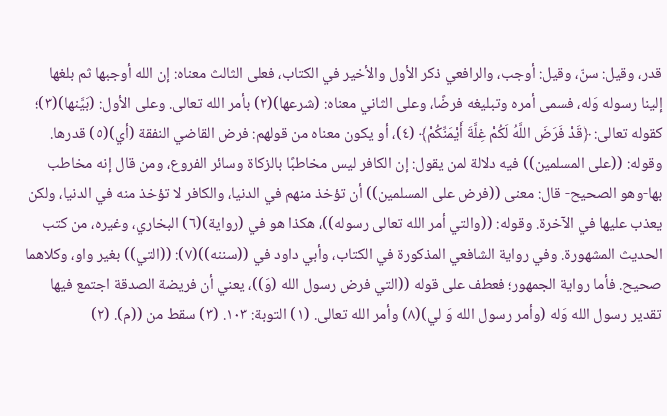قدر، وقيل: سنّ، وقيل: أوجب، والرافعي ذكر الأول والأخير في الكتاب، فعلى الثالث معناه: إن الله أوجبها ثم بلغها إلينا رسوله وَله، فسمى أمره وتبليغه فرضًا، وعلى الثاني معناه: (شرعها)(٢) بأمر الله تعالى. وعلى الأول: (بَيَّنها)(٣)؛ كقوله تعالى: ﴿قَدْ فَرَضَ اللَّهُ لَكُمْ غِلَّةَ أَيْمَنِّكُمْ﴾ (٤)، أو يكون معناه من قولهم: فرض القاضي النفقة (أي)(٥) قدرها. وقوله: ((على المسلمين)) فيه دلالة لمن يقول: إن الكافر ليس مخاطبًا بالزكاة وسائر الفروع، ومن قال إنه مخاطب بها-وهو الصحيح- قال: معنى ((فرض على المسلمين)) أن تؤخذ منهم في الدنيا، والكافر لا تؤخذ منه في الدنيا، ولكن يعذب عليها في الآخرة. وقوله: ((والتي أمر الله تعالى رسوله))، هكذا هو في (رواية)(٦) البخاري، وغيره، من كتب الحديث المشهورة. وفي رواية الشافعي المذكورة في الكتاب، وأبي داود في ((سننه))(٧): ((التي)) بغير واو، وكلاهما صحيح. فأما رواية الجمهور؛ فعطف على قوله ((التي فرض رسول الله (وَ))، يعني أن فريضة الصدقة اجتمع فيها تقدير رسول الله وَله (وأمر رسول الله وَ لي)(٨) وأمر الله تعالى. (١) التوبة: ١٠٣. (٣) سقط من ((م). (٢)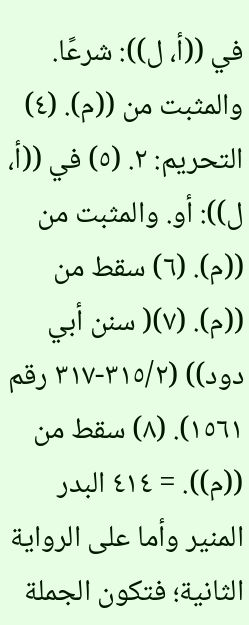في ((أ، ل)): شرعًا. والمثبت من ((م). (٤) التحريم: ٢. (٥) في ((أ، ل)): أو. والمثبت من ((م). (٦) سقط من ((م). (٧)( سنن أبي دود)) (٣١٥/٢-٣١٧ رقم ١٥٦١). (٨) سقط من ((م)). = ٤١٤ البدر المنير وأما على الرواية الثانية؛ فتكون الجملة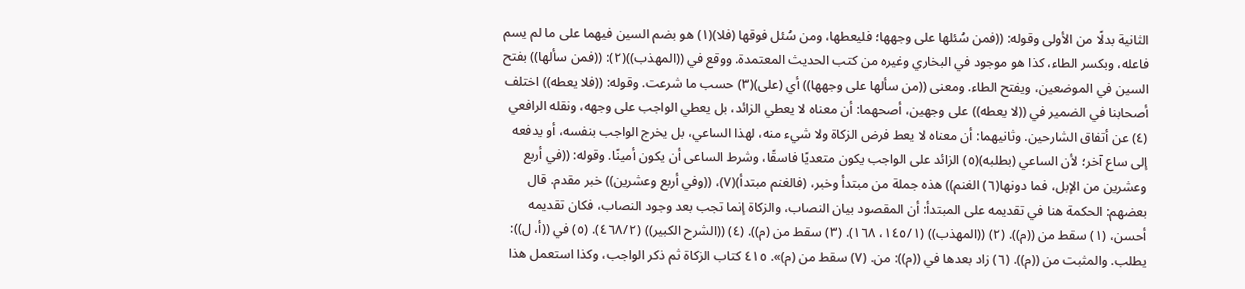الثانية بدلًا من الأولى وقوله: ((فمن سُئلها على وجهها؛ فليعطها، ومن سُئل فوقها (فلا)(١) هو بضم السين فيهما على ما لم يسم فاعله، وبكسر الطاء، كذا هو موجود في البخاري وغيره من كتب الحديث المعتمدة. ووقع في ((المهذب))(٢): ((فمن سألها)) بفتح السين في الموضعين، ويفتح الطاء. ومعنى ((من سألها على وجهها)) أي (على)(٣) حسب ما شرعت. وقوله: ((فلا يعطه)) اختلف أصحابنا في الضمير في ((لا يعطه)) على وجهين، أصحهما: أن معناه لا يعطي الزائد، بل يعطي الواجب على وجهه، ونقله الرافعي (٤) عن أتفاق الشارحين. وثانيهما: أن معناه لا يعط فرض الزكاة ولا شيء منه، لهذا الساعي، بل يخرج الواجب بنفسه، أو يدفعه إلى ساع آخر؛ لأن الساعي (بطلبه)(٥) الزائد على الواجب يكون متعديًا فاسقًا، وشرط الساعى أن یکون أمينًا. وقوله: ((في أربع وعشرين من الإبل، فما دونها(٦) الغنم)) هذه جملة من مبتدأ وخبر، (فالغنم مبتدأ)(٧)، ((وفي أربع وعشرين)) خبر مقدم. قال بعضهم: الحكمة هنا في تقديمه على المبتدأ: أن المقصود بيان النصاب، والزكاة إنما تجب بعد وجود النصاب، فكان تقديمه أحسن، (١) سقط من ((م)). (٢) ((المهذب)) (١٤٥/١، ١٦٨). (٣) سقط من (م)). (٤) ((الشرح الكبير)) (٤٦٨/٢). (٥) في ((أ، ل)): يطلب. والمثبت من ((م)). (٦) زاد بعدها في ((م)): من. (٧) سقط من (م)». ٤١٥ كتاب الزكاة ثم ذكر الواجب، وكذا استعمل هذا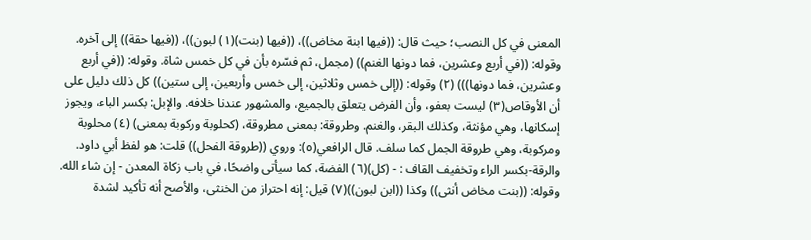المعنى في كل النصب؛ حيث قال: ((فيها ابنة مخاض))، ((فيها (بنت)(١) لبون))، ((فيها حقة)) إلى آخره. وقوله: ((في أربع وعشرين، فما دونها الغنم)) (مجمل، ثم فسّره بأن في كل خمس شاة. وقوله: ((في أربع وعشرين، فما دونها))) (٢) وقوله: ((إلى خمس وثلاثين، إلى خمس وأربعين، إلى ستين)) كل ذلك دليل على أن الأوقاص(٣) ليست بعفو، وأن الفرض يتعلق بالجميع، والمشهور عندنا خلافه. والإبل: بكسر الباء، ويجوز إسكانها، وهي مؤنثة، وكذلك البقر، والغنم. وطروقة: بمعنى مطروقة، (كحلوبة وركوبة بمعنى) (٤) محلوبة ومركوبة، وهي طروقة الجمل كما سلف. قال الرافعي(٥): وروي ((طروقة الفحل)) قلت: هو لفظ أبي داود. والرقة-بكسر الراء وتخفيف القاف : - (كل)(٦) الفضة، كما سيأتى واضحًا، في باب زكاة المعدن - إن شاء الله. وقوله: ((بنت مخاض أنثى)) وكذا ((ابن لبون))(٧) قيل: إنه احتراز من الخنثى، والأصح أنه تأكيد لشدة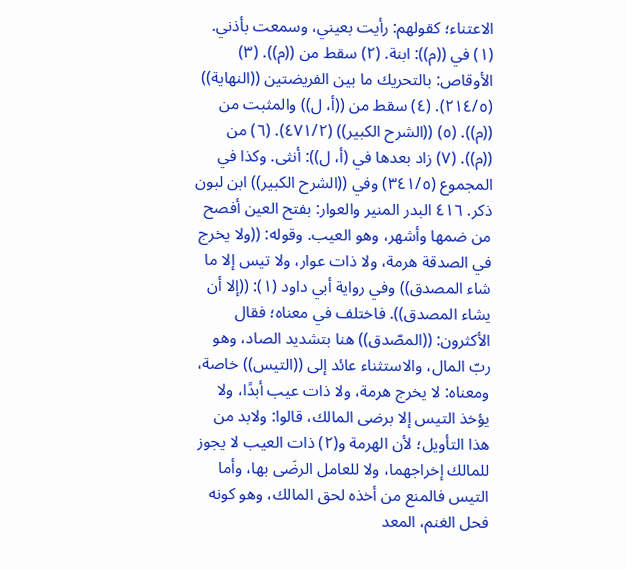الاعتناء؛ كقولهم: رأيت بعيني، وسمعت بأذني. (١) في ((م)): ابنة. (٢) سقط من ((م)). (٣) الأوقاص: بالتحريك ما بين الفريضتين ((النهاية)) (٢١٤/٥). (٤) سقط من ((أ، ل)) والمثبت من ((م)). (٥) ((الشرح الكبير)) (٤٧١/٢). (٦) من ((م)). (٧) زاد بعدها في (أ، ل)): أنثى. وكذا في المجموع (٣٤١/٥) وفي ((الشرح الكبير)) ابن لبون ذكر. ٤١٦ البدر المنير والعوار: بفتح العين أفصح من ضمها وأشهر، وهو العيب. وقوله: ((ولا يخرج في الصدقة هرمة، ولا ذات عوار، ولا تيس إلا ما شاء المصدق)) وفي رواية أبي داود (١): ((إلا أن يشاء المصدق)). فاختلف في معناه؛ فقال الأكثرون: ((المصّدق)) هنا بتشديد الصاد، وهو ربّ المال، والاستثناء عائد إلى ((التيس)) خاصة، ومعناه: لا يخرج هرمة، ولا ذات عيب أبدًا، ولا يؤخذ التيس إلا برضى المالك، قالوا: ولابد من هذا التأويل؛ لأن الهرمة و(٢) ذات العيب لا يجوز للمالك إخراجهما، ولا للعامل الرضَى بها، وأما التيس فالمنع من أخذه لحق المالك، وهو كونه فحل الغنم، المعد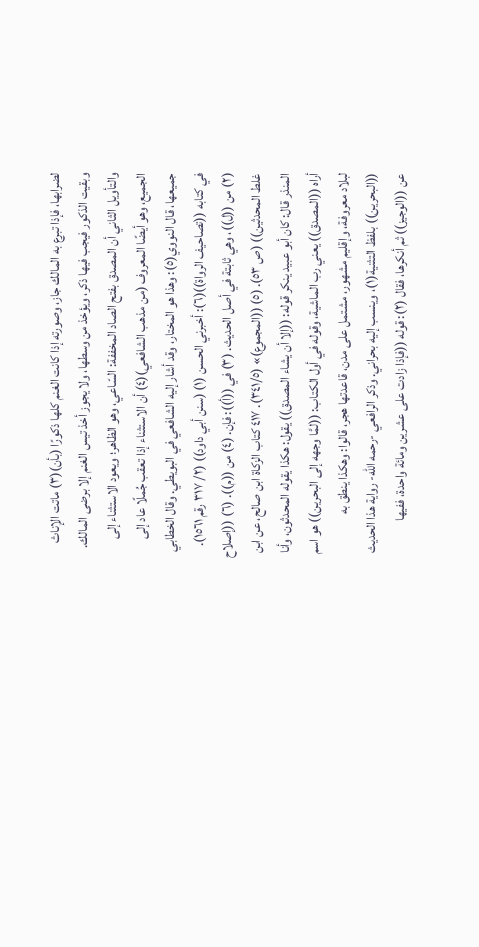لضرابها، فإذا تبرع به المالك جاز، وصورته إذا كانت الغنم كلها ذكورًا (بأن)(٣) ماتت الإناث وبقيت الذكور فيجب فيها ذكر، ويؤخذ من وسطها، ولا يجوز أخذ تيس الغنم إلا برضى المالك. والتأويل الثاني أن المصدق بفتح الصاد المخففة: السّاعي، وهو الظاهر؛ ويعود الاستثناء إلى الجميع، وهو أيضًا المعروف (من مذهب الشافعي)(٤) أن الاستثناء إذا تعقب جُملًا عاد إلى جميعها، قال النووي(٥): وهذا هو المختار، وقد أشار إليه الشافعي في البويطي. وقال الخطابي في كتابه ((تصاحيف الرواة))(٦): أخبرني الحسن (١) (سنن أبي داود)) (٢/ ٣١٧ رقم ١٥٦١). (٢) من ((ل))، وهي ثابتة في أصل الحديث. (٣) في ((أ)): فإن. (٤) من ((م)). (٦) ((إصلاح غلط المحدثين)) (ص ٥٣). (٥) ((المجموع)» (٣٤١/٥). ٤١٧ كتاب الزكاة ابن صالح، عن ابن المنذر قال: كان أبو عبيد ينكر قوله: ((إلا أن يشاء المصدق)) يقول: هكذا يقوله المحدثون، وأنا أراه ((المصدق)) يعني رب الماشية، وقوله في أول الكتاب: ((لمَّا وجهه إلى البحرين)) هو اسم لبلاد معروفة، وإقليم مشهور، مشتمل على مدن، قاعدتها هجر، قالوا: وهكذا ينطق به ((البحرين)) بلفظ التثنية(١)، وينسب إليه بحراني. وذكر الرافعي -رحمه الله- رواية هذا الحديث عن ((الوجيز)) ثم أنكرها، فقال (٢): قوله ((فإذا زادت على عشرين ومائة واحدة، ففيها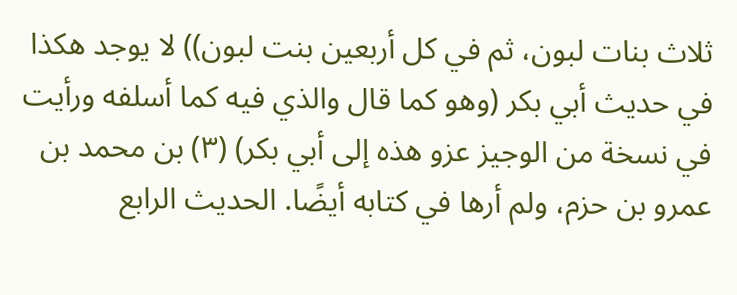ثلاث بنات لبون، ثم في كل أربعين بنت لبون)) لا يوجد هكذا في حديث أبي بكر (وهو كما قال والذي فيه كما أسلفه ورأيت في نسخة من الوجيز عزو هذه إلى أبي بكر) (٣) بن محمد بن عمرو بن حزم، ولم أرها في کتابه أيضًا. الحديث الرابع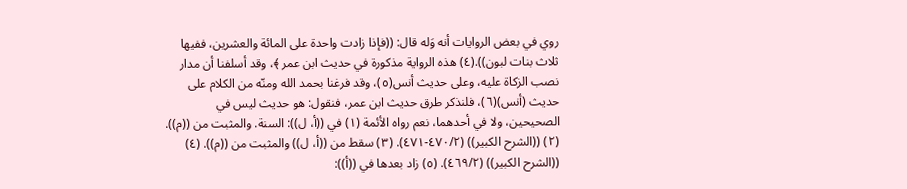روي في بعض الروايات أنه وَله قال: ((فإذا زادت واحدة على المائة والعشرين، ففيها ثلاث بنات لبون)).(٤) هذه الرواية مذكورة في حديث ابن عمر ﴾، وقد أسلفنا أن مدار نصب الزكاة عليه، وعلى حديث أنس(٥)، وقد فرغنا بحمد الله ومنّه من الكلام على حديث (أنس)(٦)، فلنذكر طرق حديث ابن عمر، فنقول: هو حديث ليس في الصحيحين، ولا في أحدهما، نعم رواه الأئمة (١) في ((أ، ل)): السنة. والمثبت من ((م)). (٢) ((الشرح الكبير)) (٤٧٠/٢-٤٧١). (٣) سقط من ((أ، ل)) والمثبت من ((م)). (٤) ((الشرح الكبير)) (٤٦٩/٢). (٥) زاد بعدها في ((أ)):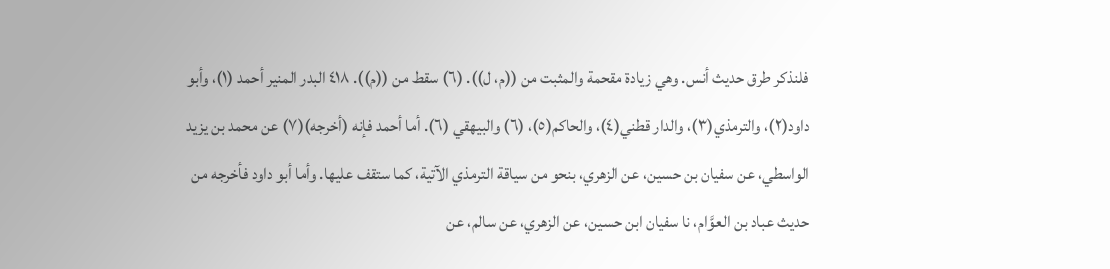فلنذكر طرق حديث أنس. وهي زيادة مقحمة والمثبت من ((م، ل)). (٦) سقط من ((م)). ٤١٨ البدر المنير أحمد (١)، وأبو داود(٢)، والترمذي(٣)، والدار قطني(٤)، والحاكم(٥)، (٦) والبيهقي (٦). أما أحمد فإنه (أخرجه)(٧) عن محمد بن يزيد الواسطي، عن سفيان بن حسين، عن الزهري، بنحو من سياقة الترمذي الآتية، كما ستقف عليها. وأما أبو داود فأخرجه من حديث عباد بن العوَّام، نا سفيان ابن حسين، عن الزهري، عن سالم، عن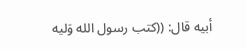أبيه قال: ((كتب رسول الله وَليه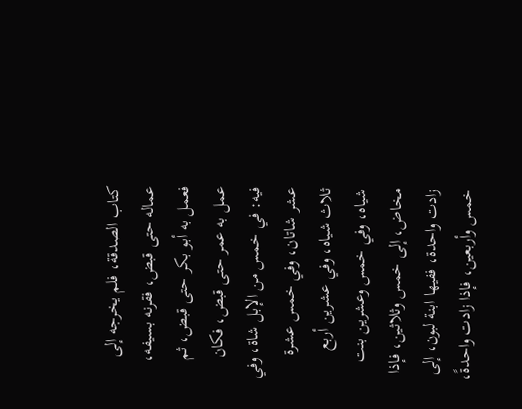كتاب الصدقة، فلم يخرجه إلى عماله حتى قبض، فقرنه بسيفه، فعمل به أبو بكر حتى قبض، ثم عمل به عمر حتى قبض، فكان فيه: في خمس من الإبل شاة، وفي عشر شاتان، وفي خمس عشرة ثلاث شياه، وفي عشرين أربع شياه، وفي خمس وعشرين بنت مخاض، إلى خمس وثلاثين، فإذا زادت واحدة، ففيها ابنة لبون، إلى خمس وأربعين، فإذا زادت واحدةً،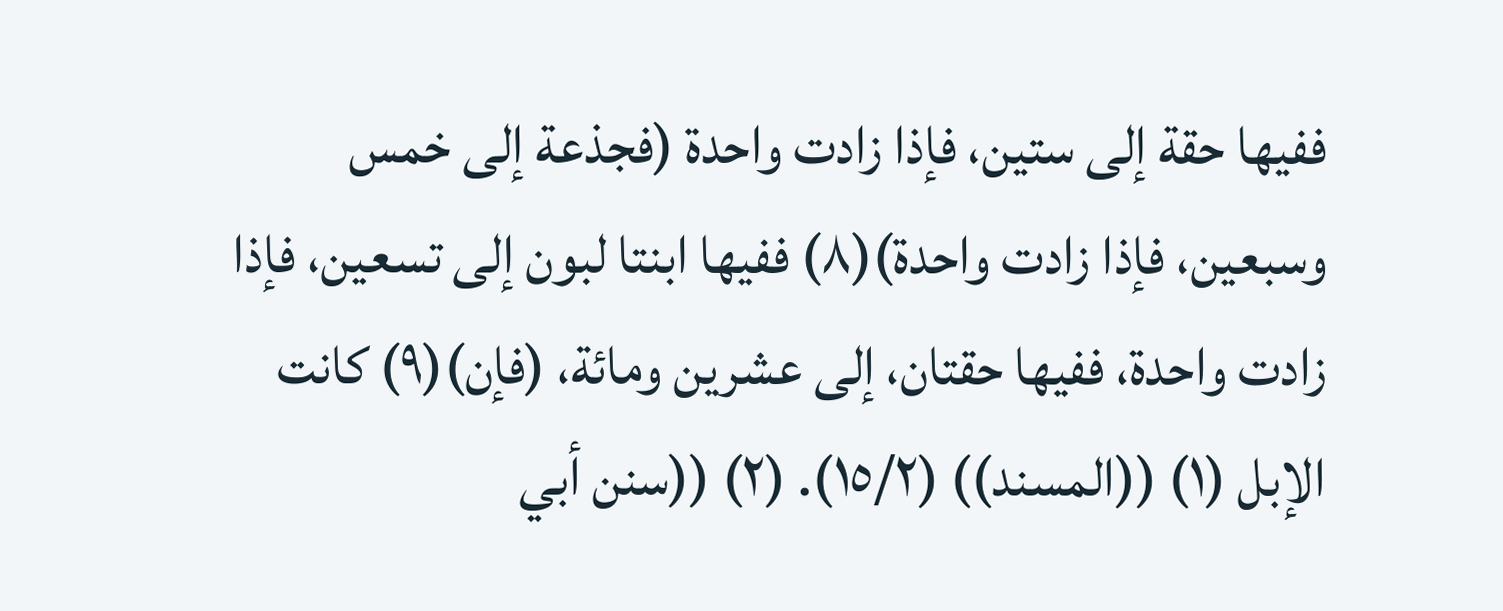ففيها حقة إلى ستين، فإذا زادت واحدة (فجذعة إلى خمس وسبعين، فإذا زادت واحدة)(٨) ففيها ابنتا لبون إلى تسعين، فإذا زادت واحدة، ففيها حقتان، إلى عشرين ومائة، (فإن)(٩) كانت الإبل (١) ((المسند)) (١٥/٢). (٢) ((سنن أبي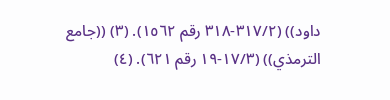داود)) (٣١٧/٢-٣١٨ رقم ١٥٦٢). (٣) ((جامع الترمذي)) (١٧/٣-١٩ رقم ٦٢١). (٤)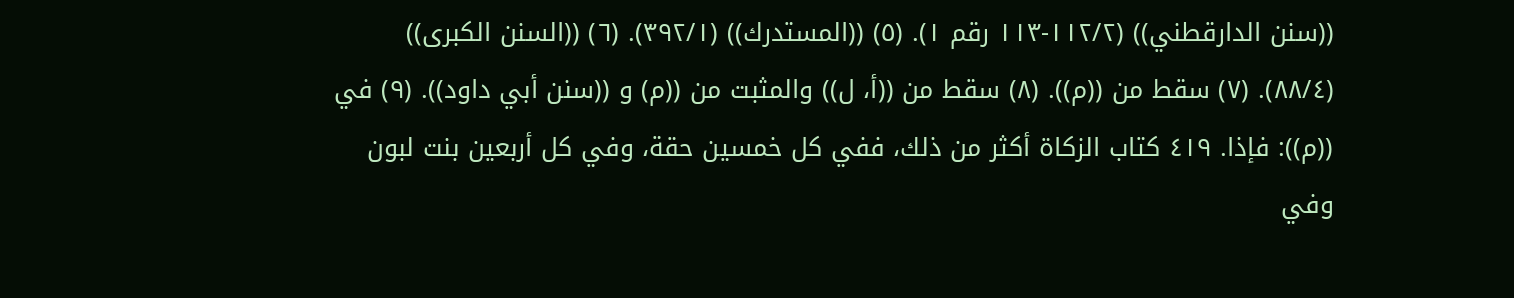((سنن الدارقطني)) (١١٢/٢-١١٣ رقم ١). (٥) ((المستدرك)) (٣٩٢/١). (٦) ((السنن الكبرى)) (٨٨/٤). (٧) سقط من ((م)). (٨) سقط من ((أ، ل)) والمثبت من ((م) و ((سنن أبي داود)). (٩) في ((م)): فإذا. ٤١٩ كتاب الزكاة أكثر من ذلك، ففي كل خمسين حقة، وفي كل أربعين بنت لبون وفي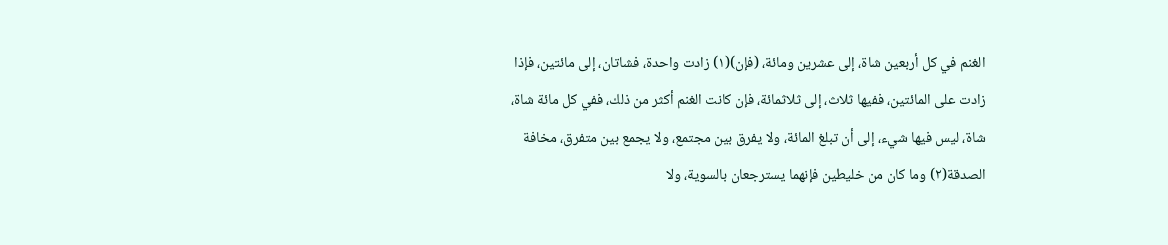الغنم في كل أربعين شاة، إلى عشرين ومائة، (فإن)(١) زادت واحدة، فشاتان، إلى مائتين، فإذا زادت على المائتين، ففيها ثلاث، إلى ثلاثمائة، فإن كانت الغنم أكثر من ذلك، ففي كل مائة شاة، شاة، ليس فيها شيء، إلى أن تبلغ المائة، ولا يفرق بين مجتمع، ولا يجمع بين متفرق، مخافة الصدقة(٢) وما كان من خليطين فإنهما يسترجعان بالسوية، ولا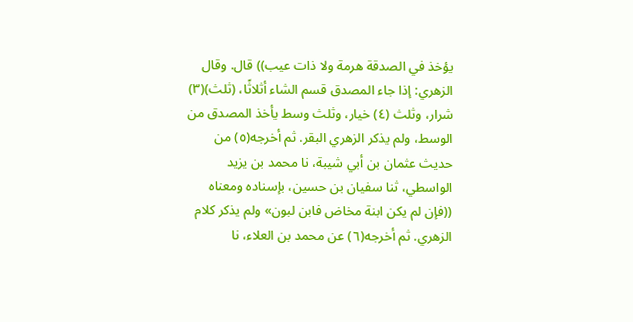يؤخذ في الصدقة هرمة ولا ذات عيب)) قال. وقال الزهري: إذا جاء المصدق قسم الشاء أثلاثًا، (ثلث)(٣) شرار، وثلث (٤) خيار، وثلث وسط يأخذ المصدق من الوسط، ولم يذكر الزهري البقر. ثم أخرجه(٥) من حديث عثمان بن أبي شيبة، نا محمد بن يزيد الواسطي، ثنا سفيان بن حسين، بإسناده ومعناه ((فإن لم يكن ابنة مخاض فابن لبون» ولم یذکر كلام الزهري. ثم أخرجه(٦) عن محمد بن العلاء، نا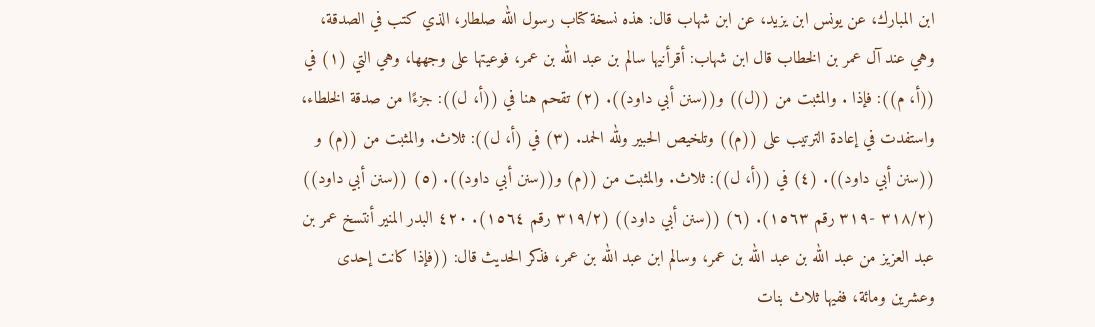ابن المبارك، عن يونس ابن يزيد، عن ابن شهاب قال: هذه نسخة كتاب رسول الله صلطار، الذي كتب في الصدقة، وهي عند آل عمر بن الخطاب قال ابن شهاب: أقرأنيها سالم بن عبد الله بن عمر، فوعيتها على وجهها، وهي التي (١) في ((أ، م)): فإذا . والمثبت من ((ل)) و((سنن أبي داود)). (٢) تقحم هنا في ((أ، ل)): جزءًا من صدقة الخلطاء، واستفدت في إعادة الترتيب على ((م)) وتلخيص الحبير ولله الحمد. (٣) في (أ، ل)): ثلاث. والمثبت من ((م) و ((سنن أبي داود)). (٤) في ((أ، ل)): ثلاث. والمثبت من ((م) و((سنن أبي داود)). (٥) ((سنن أبي داود)) (٣١٨/٢ -٣١٩ رقم ١٥٦٣). (٦) ((سنن أبي داود)) (٣١٩/٢ رقم ١٥٦٤). ٤٢٠ البدر المنير أنتسخ عمر بن عبد العزيز من عبد الله بن عبد الله بن عمر، وسالم ابن عبد الله بن عمر، فذكر الحديث قال: ((فإذا كانت إحدى وعشرين ومائة، ففيها ثلاث بنات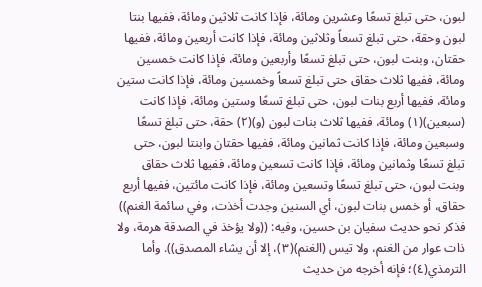لبون، حتى تبلغ تسعًا وعشرين ومائة، فإذا كانت ثلاثين ومائة، ففيها بنتا لبون وحقة، حتى تبلغ تسعاً وثلاثين ومائة، فإذا كانت أربعين ومائة، ففيها حقتان، وبنت لبون، حتى تبلغ تسعًا وأربعين ومائة، فإذا كانت خمسين ومائة، ففيها ثلاث حقاق حتى تبلغ تسعاً وخمسين ومائة، فإذا كانت ستين ومائة، ففيها أربع بنات لبون، حتى تبلغ تسعًا وستين ومائة، فإذا كانت (سبعين)(١) ومائة، ففيها ثلاث بنات لبون (و)(٢) حقة، حتى تبلغ تسعًا وسبعين ومائة، فإذا كانت ثمانين ومائة، ففيها حقتان وابنتا لبون، حتى تبلغ تسعًا وثمانين ومائة، فإذا كانت تسعين ومائة، ففيها ثلاث حقاق وبنت لبون، حتى تبلغ تسعًا وتسعين ومائة، فإذا كانت مائتين، ففيها أربع حقاق، أو خمس بنات لبون، أي السنين وجدت أخذت، وفي سائمة الغنم)) فذكر نحو حديث سفيان بن حسين، وفيه: ((ولا يؤخذ في الصدقة هرمة، ولا ذات عوار من الغنم، ولا تيس (الغنم)(٣)، إلا أن يشاء المصدق)). وأما الترمذي(٤)؛ فإنه أخرجه من حديث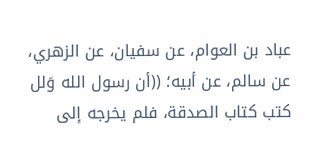عباد بن العوام، عن سفيان، عن الزهري، عن سالم، عن أبيه؛ ((أن رسول الله وَلل كتب كتاب الصدقة، فلم يخرجه إلى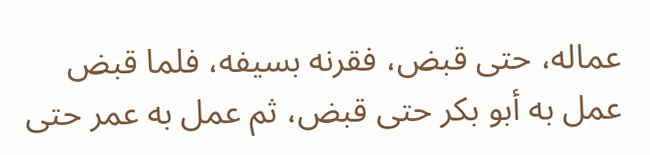عماله، حتى قبض، فقرنه بسيفه، فلما قبض عمل به أبو بكر حتى قبض، ثم عمل به عمر حتى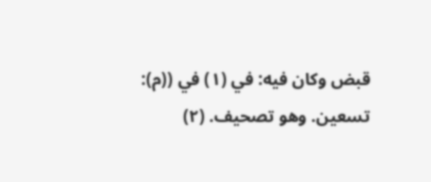قبض وكان فيه: في (١) في ((م): تسعين. وهو تصحيف. (٢)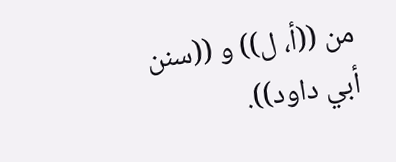من ((أ، ل)) و ((سنن أبي داود)).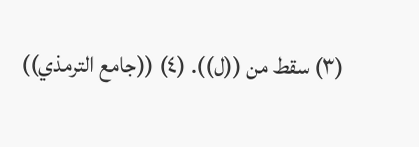(٣) سقط من ((ل)). (٤) ((جامع الترمذي))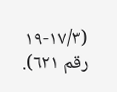(١٧/٣-١٩ رقم ٦٢١).